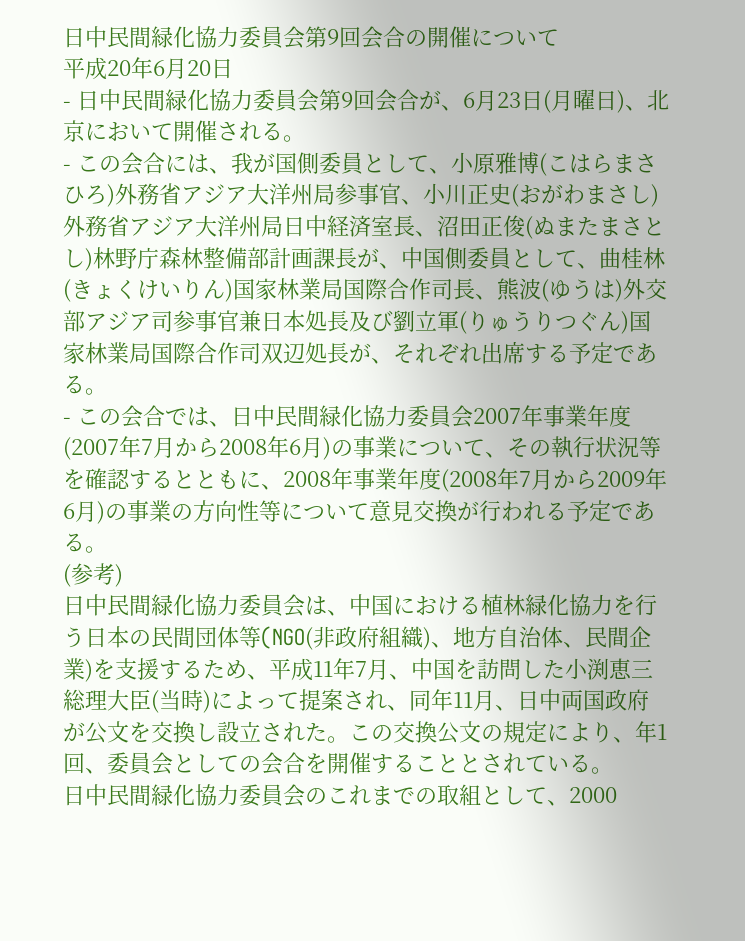日中民間緑化協力委員会第9回会合の開催について
平成20年6月20日
- 日中民間緑化協力委員会第9回会合が、6月23日(月曜日)、北京において開催される。
- この会合には、我が国側委員として、小原雅博(こはらまさひろ)外務省アジア大洋州局参事官、小川正史(おがわまさし)外務省アジア大洋州局日中経済室長、沼田正俊(ぬまたまさとし)林野庁森林整備部計画課長が、中国側委員として、曲桂林(きょくけいりん)国家林業局国際合作司長、熊波(ゆうは)外交部アジア司参事官兼日本処長及び劉立軍(りゅうりつぐん)国家林業局国際合作司双辺処長が、それぞれ出席する予定である。
- この会合では、日中民間緑化協力委員会2007年事業年度(2007年7月から2008年6月)の事業について、その執行状況等を確認するとともに、2008年事業年度(2008年7月から2009年6月)の事業の方向性等について意見交換が行われる予定である。
(参考)
日中民間緑化協力委員会は、中国における植林緑化協力を行う日本の民間団体等(NGO(非政府組織)、地方自治体、民間企業)を支援するため、平成11年7月、中国を訪問した小渕恵三総理大臣(当時)によって提案され、同年11月、日中両国政府が公文を交換し設立された。この交換公文の規定により、年1回、委員会としての会合を開催することとされている。
日中民間緑化協力委員会のこれまでの取組として、2000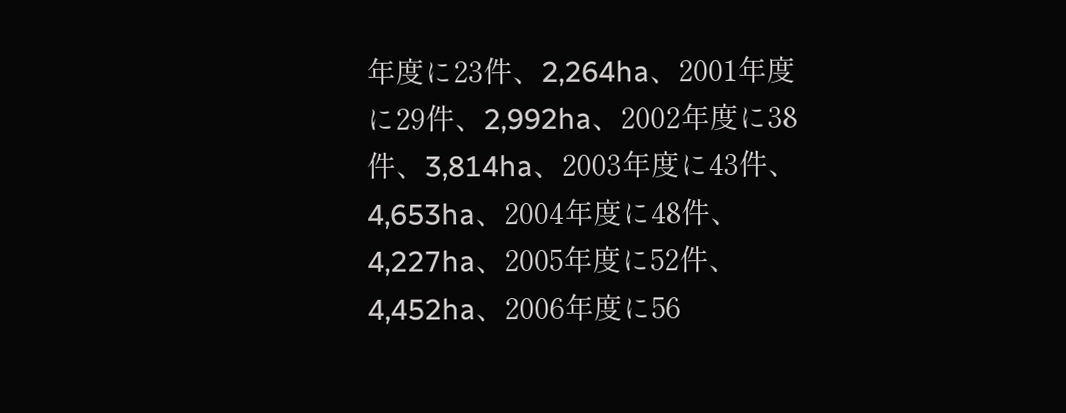年度に23件、2,264ha、2001年度に29件、2,992ha、2002年度に38件、3,814ha、2003年度に43件、4,653ha、2004年度に48件、4,227ha、2005年度に52件、4,452ha、2006年度に56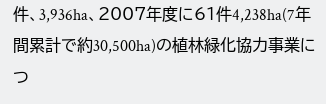件、3,936ha、2007年度に61件4,238ha(7年間累計で約30,500ha)の植林緑化協力事業につ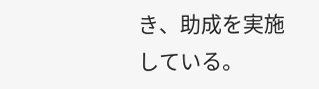き、助成を実施している。